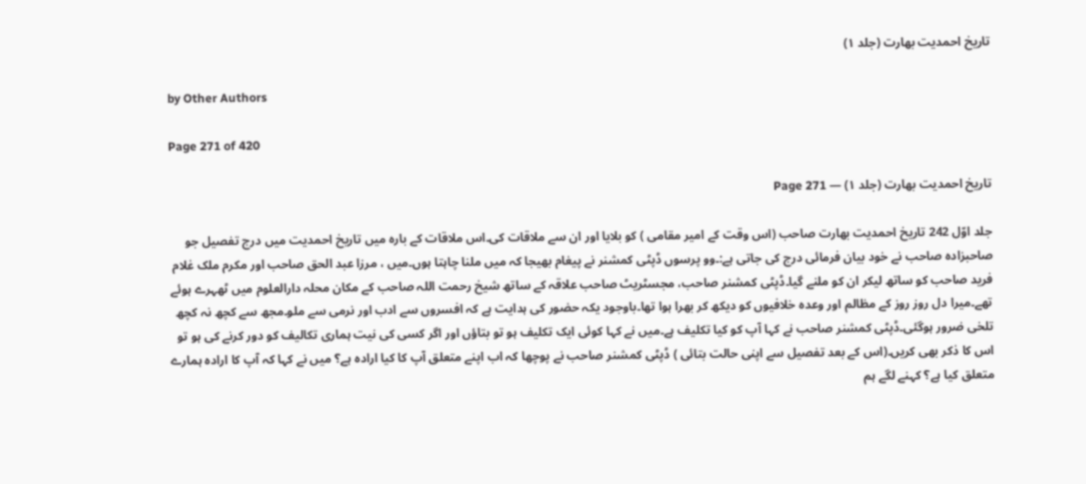تاریخ احمدیت بھارت (جلد ۱)

by Other Authors

Page 271 of 420

تاریخ احمدیت بھارت (جلد ۱) — Page 271

جلد اوّل 242 تاریخ احمدیت بھارت صاحب (اس وقت کے امیر مقامی ) کو بلایا اور ان سے ملاقات کی۔اس ملاقات کے بارہ میں تاریخ احمدیت میں درج تفصیل جو صاحبزادہ صاحب نے خود بیان فرمائی درج کی جاتی ہے:۔وو پرسوں ڈپٹی کمشنر نے پیغام بھیجا کہ میں ملنا چاہتا ہوں۔میں ، مرزا عبد الحق صاحب اور مکرم ملک غلام فرید صاحب کو ساتھ لیکر ان کو ملنے گیا۔ڈپٹی کمشنر صاحب، مجسٹریٹ صاحب علاقہ کے ساتھ شیخ رحمت اللہ صاحب کے مکان محلہ دارالعلوم میں ٹھہرے ہوئے تھے۔میرا دل روز روز کے مظالم اور وعدہ خلافیوں کو دیکھ کر بھرا ہوا تھا۔باوجود یکہ حضور کی ہدایت ہے کہ افسروں سے ادب اور نرمی سے ملو۔مجھ سے کچھ نہ کچھ تلخی ضرور ہوگئی۔ڈپٹی کمشنر صاحب نے کہا آپ کو کیا تکلیف ہے۔میں نے کہا کوئی ایک تکلیف ہو تو بتاؤں اور اگر کسی کی نیت ہماری تکالیف کو دور کرنے کی ہو تو اس کا ذکر بھی کریں۔(اس کے بعد تفصیل سے اپنی حالت بتائی ) ڈپٹی کمشنر صاحب نے پوچھا کہ اب اپنے متعلق آپ کا کیا ارادہ ہے؟ میں نے کہا کہ آپ کا ارادہ ہمارے متعلق کیا ہے؟ کہنے لگے ہم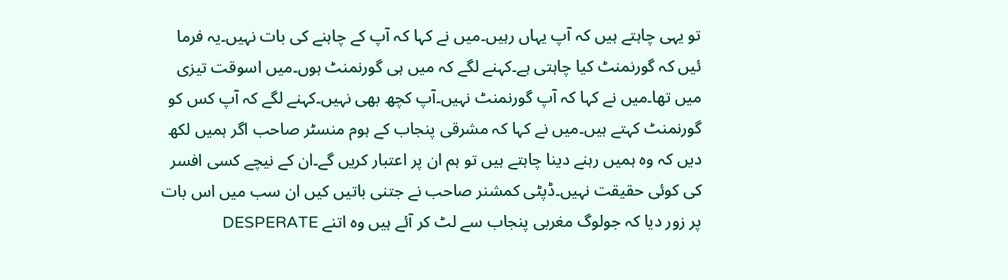تو یہی چاہتے ہیں کہ آپ یہاں رہیں۔میں نے کہا کہ آپ کے چاہنے کی بات نہیں۔یہ فرما ئیں کہ گورنمنٹ کیا چاہتی ہے۔کہنے لگے کہ میں ہی گورنمنٹ ہوں۔میں اسوقت تیزی میں تھا۔میں نے کہا کہ آپ گورنمنٹ نہیں۔آپ کچھ بھی نہیں۔کہنے لگے کہ آپ کس کو گورنمنٹ کہتے ہیں۔میں نے کہا کہ مشرقی پنجاب کے ہوم منسٹر صاحب اگر ہمیں لکھ دیں کہ وہ ہمیں رہنے دینا چاہتے ہیں تو ہم ان پر اعتبار کریں گے۔ان کے نیچے کسی افسر کی کوئی حقیقت نہیں۔ڈپٹی کمشنر صاحب نے جتنی باتیں کیں ان سب میں اس بات پر زور دیا کہ جولوگ مغربی پنجاب سے لٹ کر آئے ہیں وہ اتنے DESPERATE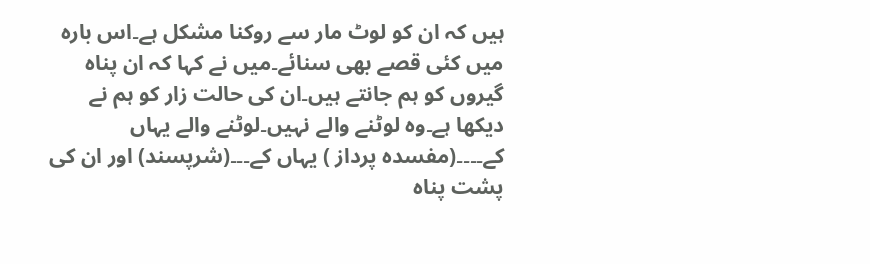ہیں کہ ان کو لوٹ مار سے روکنا مشکل ہے۔اس بارہ میں کئی قصے بھی سنائے۔میں نے کہا کہ ان پناہ گیروں کو ہم جانتے ہیں۔ان کی حالت زار کو ہم نے دیکھا ہے۔وہ لوٹنے والے نہیں۔لوٹنے والے یہاں کے۔۔۔۔(مفسدہ پرداز ) یہاں کے۔۔۔(شرپسند) اور ان کی پشت پناہ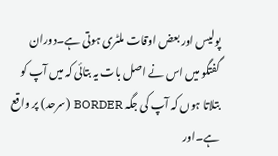پولیس اور بعض اوقات ملٹری ہوتی ہے۔دوران گفتگو میں اس نے اصل بات یہ بتائی کہ میں آپ کو بتلاتا ہوں کہ آپ کی جگہ BORDER (سرحد) پر واقع ہے۔اور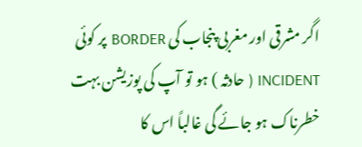اگر مشرقی اور مغربی پنجاب کی BORDER پر کوئی INCIDENT ( حادثہ ) ہو تو آپ کی پوزیشن بہت خطرناک ہو جائے گی غالباً اس کا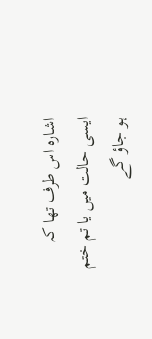اشارہ اس طرف تھا کہ ایسی حالت میں یا تم ختم ہو جاؤ گے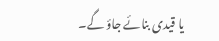یا قیدی بنائے جاؤ گے۔